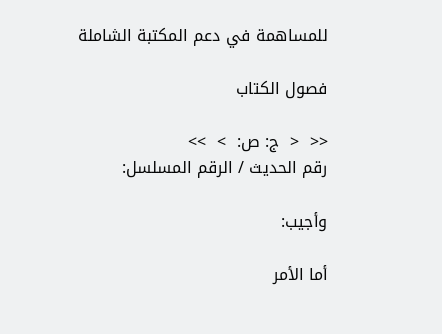للمساهمة في دعم المكتبة الشاملة

فصول الكتاب

<<  <  ج: ص:  >  >>
رقم الحديث / الرقم المسلسل:

وأجيب:

أما الأمر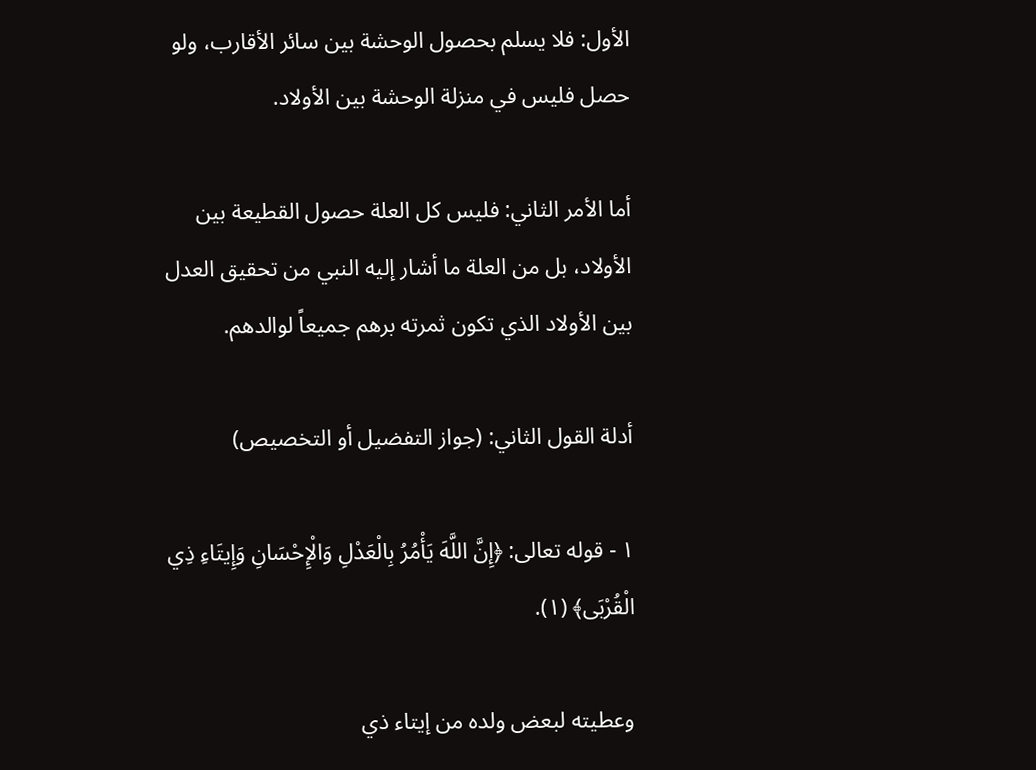الأول: فلا يسلم بحصول الوحشة بين سائر الأقارب، ولو حصل فليس في منزلة الوحشة بين الأولاد.

أما الأمر الثاني: فليس كل العلة حصول القطيعة بين الأولاد، بل من العلة ما أشار إليه النبي من تحقيق العدل بين الأولاد الذي تكون ثمرته برهم جميعاً لوالدهم.

أدلة القول الثاني: (جواز التفضيل أو التخصيص)

١ - قوله تعالى: ﴿إِنَّ اللَّهَ يَأْمُرُ بِالْعَدْلِ وَالْإِحْسَانِ وَإِيتَاءِ ذِي الْقُرْبَى﴾ (١).

وعطيته لبعض ولده من إيتاء ذي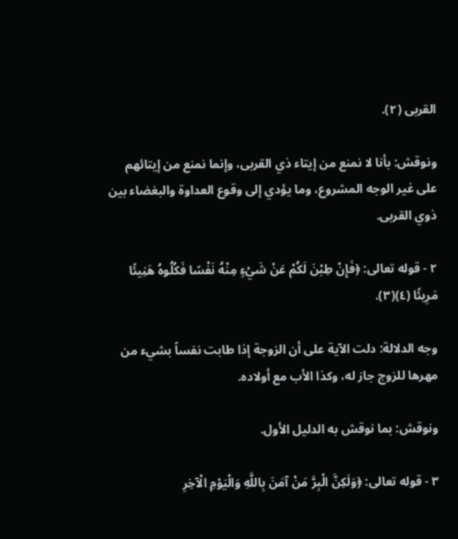القربى (٢).

ونوقش: بأنا لا نمنع من إيتاء ذي القربى، وإنما نمنع من إيتائهم على غير الوجه المشروع، وما يؤدي إلى وقوع العداوة والبغضاء بين ذوي القربى.

٢ - قوله تعالى: ﴿فَإِنْ طِبْنَ لَكُمْ عَنْ شَيْءٍ مِنْهُ نَفْسًا فَكُلُوهُ هَنِيئًا مَرِيئًا (٤)(٣).

وجه الدلالة: دلت الآية على أن الزوجة إذا طابت نفساً بشيء من مهرها للزوج جاز له، وكذا الأب مع أولاده.

ونوقش: بما نوقش به الدليل الأول.

٣ - قوله تعالى: ﴿وَلَكِنَّ الْبِرَّ مَنْ آمَنَ بِاللَّهِ وَالْيَوْمِ الْآخِرِ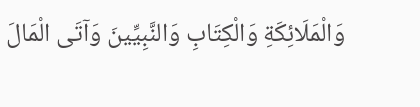وَالْمَلَائِكَةِ وَالْكِتَابِ وَالنَّبِيِّينَ وَآتَى الْمَالَ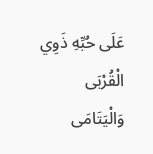عَلَى حُبِّهِ ذَوِي الْقُرْبَى وَالْيَتَامَى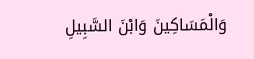وَالْمَسَاكِينَ وَابْنَ السَّبِيلِ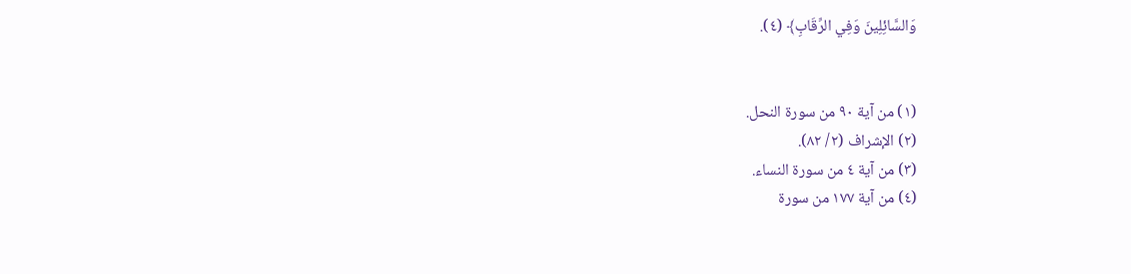وَالسَّائِلِينَ وَفِي الرِّقَابِ﴾ (٤).


(١) من آية ٩٠ من سورة النحل.
(٢) الإشراف (٢/ ٨٢).
(٣) من آية ٤ من سورة النساء.
(٤) من آية ١٧٧ من سورة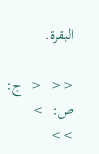البقرة.

<<  <  ج: ص:  >  >>